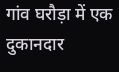गांव घरौड़ा में एक दुकानदार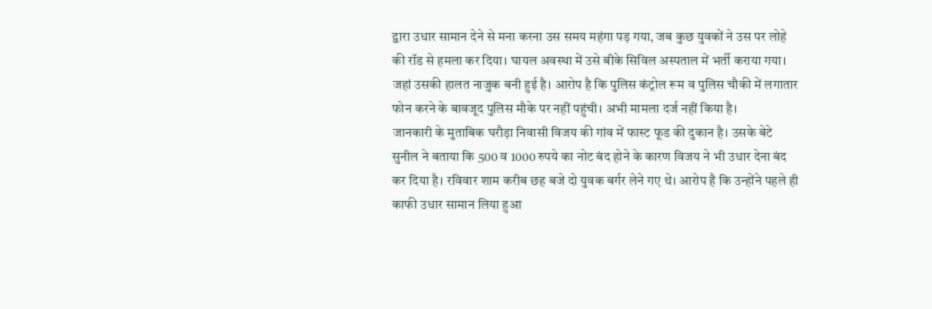द्वारा उधार सामान देने से मना करना उस समय महंगा पड़ गया, जब कुछ युवकों ने उस पर लोहे की रॉड से हमला कर दिया। घायल अवस्था में उसे बीके सिविल अस्पताल में भर्ती कराया गया। जहां उसकी हालत नाजुक बनी हुई है। आरोप है कि पुलिस कंट्रोल रूम व पुलिस चौकी में लगातार फोन करने के बावजूद पुलिस मौके पर नहीं पहुंची। अभी मामला दर्ज नहीं किया है।
जानकारी के मुताबिक घरौड़ा निवासी विजय की गांव में फास्ट फूड की दुकान है। उसके बेटे सुनील ने बताया कि 500 व 1000 रुपये का नोट बंद होने के कारण विजय ने भी उधार देना बंद कर दिया है। रविवार शाम करीब छह बजे दो युवक बर्गर लेने गए थे। आरोप है कि उन्होंने पहले ही काफी उधार सामान लिया हुआ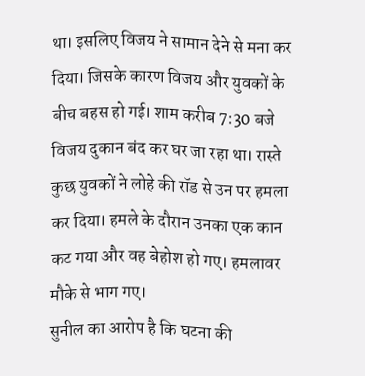था। इसलिए विजय ने सामान देने से मना कर दिया। जिसके कारण विजय और युवकों के बीच बहस हो गई। शाम करीब 7:30 बजे विजय दुकान बंद कर घर जा रहा था। रास्ते कुछ युवकों ने लोहे की रॉड से उन पर हमला कर दिया। हमले के दौरान उनका एक कान कट गया और वह बेहोश हो गए। हमलावर मौके से भाग गए।
सुनील का आरोप है कि घटना की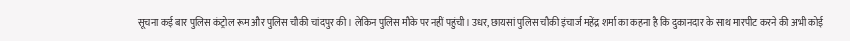सूचना कई बार पुलिस कंट्रोल रूम और पुलिस चौकी चांदपुर की। लेकिन पुलिस मौके पर नहीं पहुंची। उधर, छायसां पुलिस चौकी इंचार्ज महेंद्र शर्मा का कहना है कि दुकानदार के साथ मारपीट करने की अभी कोई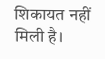शिकायत नहीं मिली है।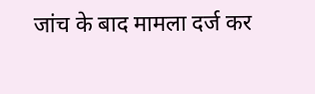जांच के बाद मामला दर्ज कर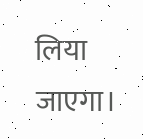लिया जाएगा।